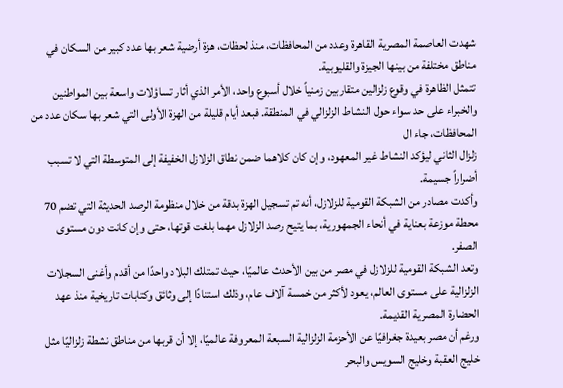شهدت العاصمة المصرية القاهرة وعدد من المحافظات، منذ لحظات، هزة أرضية شعر بها عدد كبير من السكان في مناطق مختلفة من بينها الجيزة والقليوبية.
تتمثل الظاهرة في وقوع زلزالين متقاربين زمنياً خلال أسبوع واحد، الأمر الذي أثار تساؤلات واسعة بين المواطنين والخبراء على حد سواء حول النشاط الزلزالي في المنطقة. فبعد أيام قليلة من الهزة الأولى التي شعر بها سكان عدد من المحافظات، جاء ال
زلزال الثاني ليؤكد النشاط غير المعهود، وإن كان كلاهما ضمن نطاق الزلازل الخفيفة إلى المتوسطة التي لا تسبب أضراراً جسيمة.
وأكدت مصادر من الشبكة القومية للزلازل، أنه تم تسجيل الهزة بدقة من خلال منظومة الرصد الحديثة التي تضم 70 محطة موزعة بعناية في أنحاء الجمهورية، بما يتيح رصد الزلازل مهما بلغت قوتها، حتى وإن كانت دون مستوى الصفر.
وتعد الشبكة القومية للزلازل في مصر من بين الأحدث عالميًا، حيث تمتلك البلاد واحدًا من أقدم وأغنى السجلات الزلزالية على مستوى العالم، يعود لأكثر من خمسة آلاف عام، وذلك استنادًا إلى وثائق وكتابات تاريخية منذ عهد الحضارة المصرية القديمة.
ورغم أن مصر بعيدة جغرافيًا عن الأحزمة الزلزالية السبعة المعروفة عالميًا، إلا أن قربها من مناطق نشطة زلزاليًا مثل خليج العقبة وخليج السويس والبحر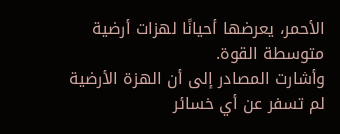الأحمر، يعرضها أحيانًا لهزات أرضية متوسطة القوة.
وأشارت المصادر إلى أن الهزة الأرضية لم تسفر عن أي خسائر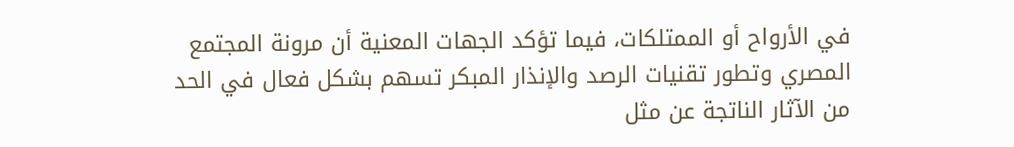في الأرواح أو الممتلكات، فيما تؤكد الجهات المعنية أن مرونة المجتمع المصري وتطور تقنيات الرصد والإنذار المبكر تسهم بشكل فعال في الحد من الآثار الناتجة عن مثل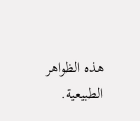هذه الظواهر الطبيعية.